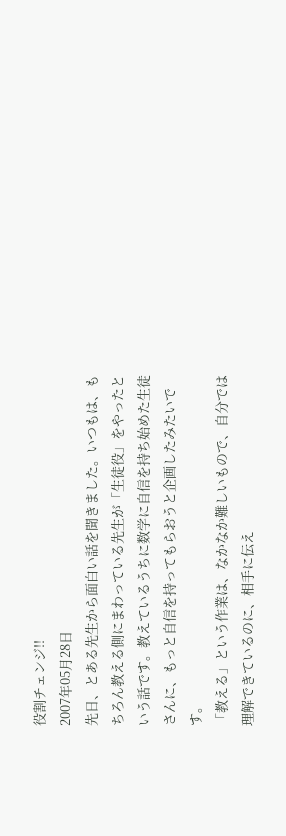役割チェンジ!!
2007年05月28日
先日、とある先生から面白い話を聞きました。いつもは、もちろん教える側にまわっている先生が「生徒役」をやったという話です。教えているうちに数学に自信を持ち始めた生徒さんに、もっと自信を持ってもらおうと企画したみたいです。
「教える」という作業は、なかなか難しいもので、自分では理解できているのに、相手に伝え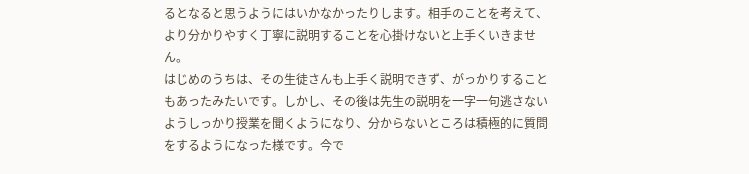るとなると思うようにはいかなかったりします。相手のことを考えて、より分かりやすく丁寧に説明することを心掛けないと上手くいきません。
はじめのうちは、その生徒さんも上手く説明できず、がっかりすることもあったみたいです。しかし、その後は先生の説明を一字一句逃さないようしっかり授業を聞くようになり、分からないところは積極的に質問をするようになった様です。今で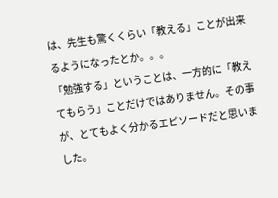は、先生も驚くくらい「教える」ことが出来るようになったとか。。。
「勉強する」ということは、一方的に「教えてもらう」ことだけではありません。その事が、とてもよく分かるエピソードだと思いました。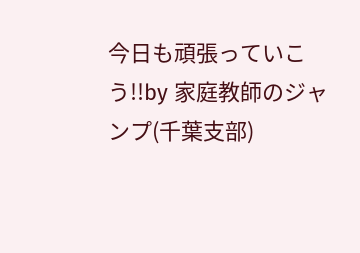今日も頑張っていこう!!by 家庭教師のジャンプ(千葉支部)